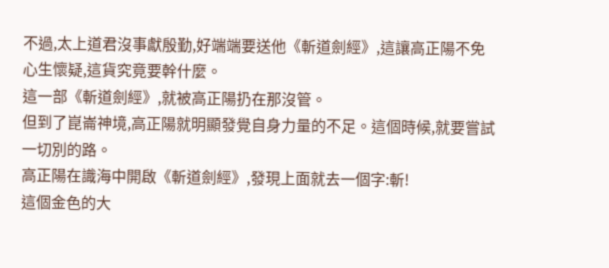不過,太上道君沒事獻殷勤,好端端要送他《斬道劍經》,這讓高正陽不免心生懷疑,這貨究竟要幹什麼。
這一部《斬道劍經》,就被高正陽扔在那沒管。
但到了崑崙神境,高正陽就明顯發覺自身力量的不足。這個時候,就要嘗試一切別的路。
高正陽在識海中開啟《斬道劍經》,發現上面就去一個字:斬!
這個金色的大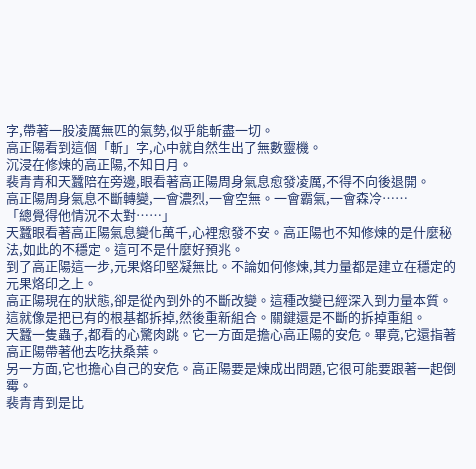字,帶著一股凌厲無匹的氣勢,似乎能斬盡一切。
高正陽看到這個「斬」字,心中就自然生出了無數靈機。
沉浸在修煉的高正陽,不知日月。
裴青青和天蠶陪在旁邊,眼看著高正陽周身氣息愈發凌厲,不得不向後退開。
高正陽周身氣息不斷轉變,一會濃烈,一會空無。一會霸氣,一會森冷……
「總覺得他情況不太對……」
天蠶眼看著高正陽氣息變化萬千,心裡愈發不安。高正陽也不知修煉的是什麼秘法,如此的不穩定。這可不是什麼好預兆。
到了高正陽這一步,元果烙印堅凝無比。不論如何修煉,其力量都是建立在穩定的元果烙印之上。
高正陽現在的狀態,卻是從內到外的不斷改變。這種改變已經深入到力量本質。
這就像是把已有的根基都拆掉,然後重新組合。關鍵還是不斷的拆掉重組。
天蠶一隻蟲子,都看的心驚肉跳。它一方面是擔心高正陽的安危。畢竟,它還指著高正陽帶著他去吃扶桑葉。
另一方面,它也擔心自己的安危。高正陽要是煉成出問題,它很可能要跟著一起倒霉。
裴青青到是比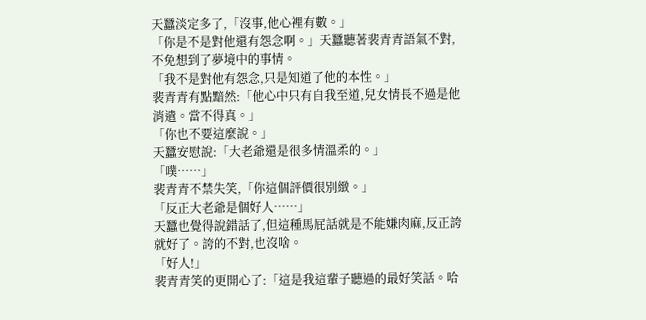天蠶淡定多了,「沒事,他心裡有數。」
「你是不是對他還有怨念啊。」天蠶聽著裴青青語氣不對,不免想到了夢境中的事情。
「我不是對他有怨念,只是知道了他的本性。」
裴青青有點黯然:「他心中只有自我至道,兒女情長不過是他消遣。當不得真。」
「你也不要這麼說。」
天蠶安慰說:「大老爺還是很多情溫柔的。」
「噗……」
裴青青不禁失笑,「你這個評價很別緻。」
「反正大老爺是個好人……」
天蠶也覺得說錯話了,但這種馬屁話就是不能嫌肉麻,反正誇就好了。誇的不對,也沒啥。
「好人!」
裴青青笑的更開心了:「這是我這輩子聽過的最好笑話。哈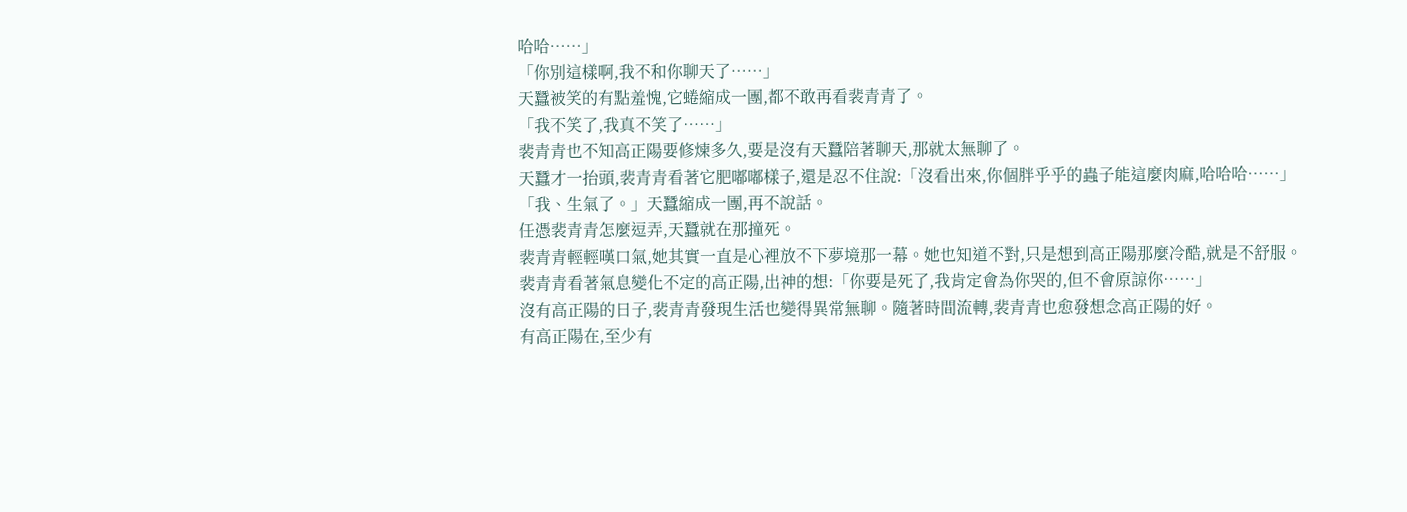哈哈……」
「你別這樣啊,我不和你聊天了……」
天蠶被笑的有點羞愧,它蜷縮成一團,都不敢再看裴青青了。
「我不笑了,我真不笑了……」
裴青青也不知高正陽要修煉多久,要是沒有天蠶陪著聊天,那就太無聊了。
天蠶才一抬頭,裴青青看著它肥嘟嘟樣子,還是忍不住說:「沒看出來,你個胖乎乎的蟲子能這麼肉麻,哈哈哈……」
「我、生氣了。」天蠶縮成一團,再不說話。
任憑裴青青怎麼逗弄,天蠶就在那撞死。
裴青青輕輕嘆口氣,她其實一直是心裡放不下夢境那一幕。她也知道不對,只是想到高正陽那麼冷酷,就是不舒服。
裴青青看著氣息變化不定的高正陽,出神的想:「你要是死了,我肯定會為你哭的,但不會原諒你……」
沒有高正陽的日子,裴青青發現生活也變得異常無聊。隨著時間流轉,裴青青也愈發想念高正陽的好。
有高正陽在,至少有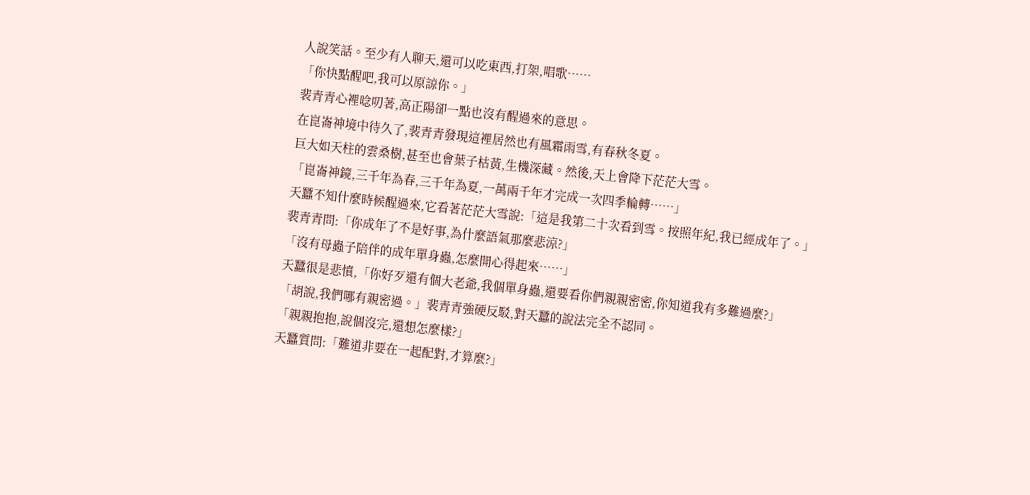人說笑話。至少有人聊天,還可以吃東西,打架,唱歌……
「你快點醒吧,我可以原諒你。」
裴青青心裡唸叨著,高正陽卻一點也沒有醒過來的意思。
在崑崙神境中待久了,裴青青發現這裡居然也有風霜雨雪,有春秋冬夏。
巨大如天柱的雲桑樹,甚至也會葉子枯黃,生機深藏。然後,天上會降下茫茫大雪。
「崑崙神鏡,三千年為春,三千年為夏,一萬兩千年才完成一次四季輪轉……」
天蠶不知什麼時候醒過來,它看著茫茫大雪說:「這是我第二十次看到雪。按照年紀,我已經成年了。」
裴青青問:「你成年了不是好事,為什麼語氣那麼悲涼?」
「沒有母蟲子陪伴的成年單身蟲,怎麼開心得起來……」
天蠶很是悲憤,「你好歹還有個大老爺,我個單身蟲,還要看你們親親密密,你知道我有多難過麼?」
「胡說,我們哪有親密過。」裴青青強硬反駁,對天蠶的說法完全不認同。
「親親抱抱,說個沒完,還想怎麼樣?」
天蠶質問:「難道非要在一起配對,才算麼?」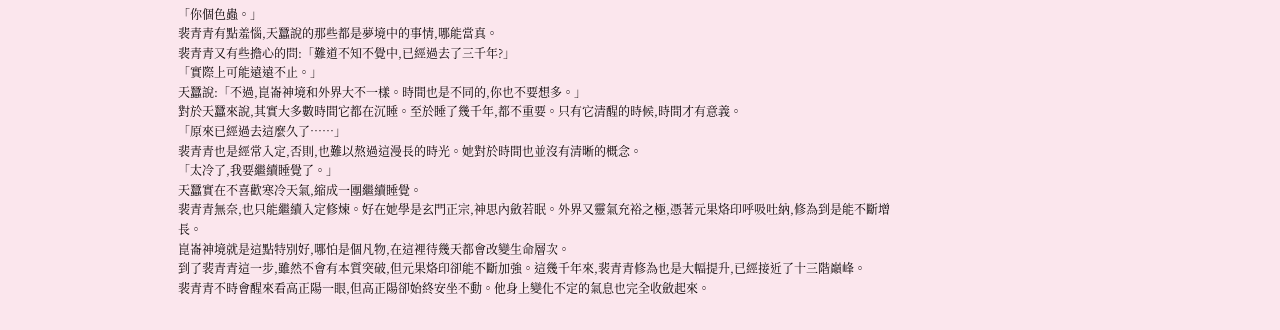「你個色蟲。」
裴青青有點羞惱,天蠶說的那些都是夢境中的事情,哪能當真。
裴青青又有些擔心的問:「難道不知不覺中,已經過去了三千年?」
「實際上可能遠遠不止。」
天蠶說:「不過,崑崙神境和外界大不一樣。時間也是不同的,你也不要想多。」
對於天蠶來說,其實大多數時間它都在沉睡。至於睡了幾千年,都不重要。只有它清醒的時候,時間才有意義。
「原來已經過去這麼久了……」
裴青青也是經常入定,否則,也難以熬過這漫長的時光。她對於時間也並沒有清晰的概念。
「太冷了,我要繼續睡覺了。」
天蠶實在不喜歡寒冷天氣,縮成一團繼續睡覺。
裴青青無奈,也只能繼續入定修煉。好在她學是玄門正宗,神思內斂若眠。外界又靈氣充裕之極,憑著元果烙印呼吸吐納,修為到是能不斷增長。
崑崙神境就是這點特別好,哪怕是個凡物,在這裡待幾天都會改變生命層次。
到了裴青青這一步,雖然不會有本質突破,但元果烙印卻能不斷加強。這幾千年來,裴青青修為也是大幅提升,已經接近了十三階巔峰。
裴青青不時會醒來看高正陽一眼,但高正陽卻始終安坐不動。他身上變化不定的氣息也完全收斂起來。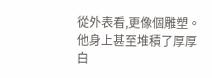從外表看,更像個雕塑。他身上甚至堆積了厚厚白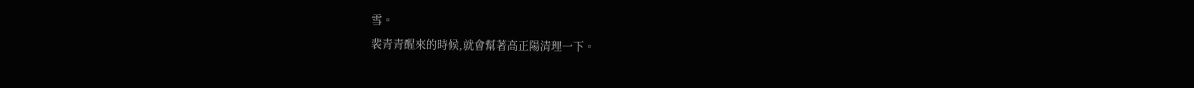雪。
裴青青醒來的時候,就會幫著高正陽清理一下。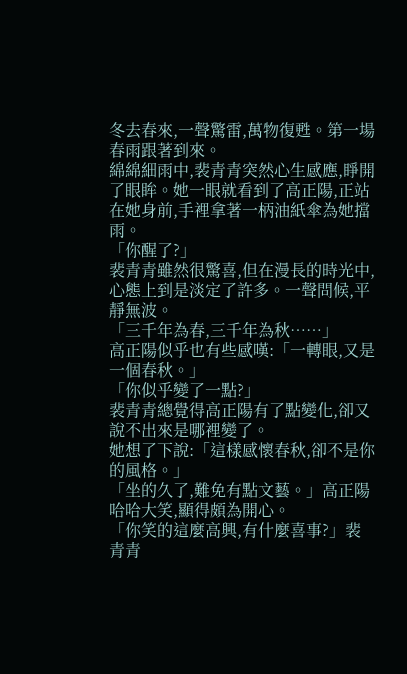冬去春來,一聲驚雷,萬物復甦。第一場春雨跟著到來。
綿綿細雨中,裴青青突然心生感應,睜開了眼眸。她一眼就看到了高正陽,正站在她身前,手裡拿著一柄油紙傘為她擋雨。
「你醒了?」
裴青青雖然很驚喜,但在漫長的時光中,心態上到是淡定了許多。一聲問候,平靜無波。
「三千年為春,三千年為秋……」
高正陽似乎也有些感嘆:「一轉眼,又是一個春秋。」
「你似乎變了一點?」
裴青青總覺得高正陽有了點變化,卻又說不出來是哪裡變了。
她想了下說:「這樣感懷春秋,卻不是你的風格。」
「坐的久了,難免有點文藝。」高正陽哈哈大笑,顯得頗為開心。
「你笑的這麼高興,有什麼喜事?」裴青青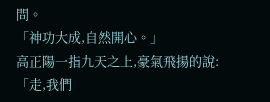問。
「神功大成,自然開心。」
高正陽一指九天之上,豪氣飛揚的說:「走,我們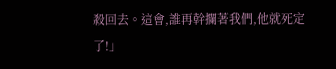殺回去。這會,誰再幹攔著我們,他就死定了!」